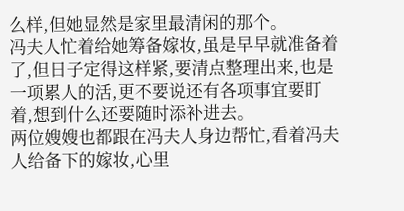么样,但她显然是家里最清闲的那个。
冯夫人忙着给她筹备嫁妆,虽是早早就准备着了,但日子定得这样紧,要清点整理出来,也是一项累人的活,更不要说还有各项事宜要盯着,想到什么还要随时添补进去。
两位嫂嫂也都跟在冯夫人身边帮忙,看着冯夫人给备下的嫁妆,心里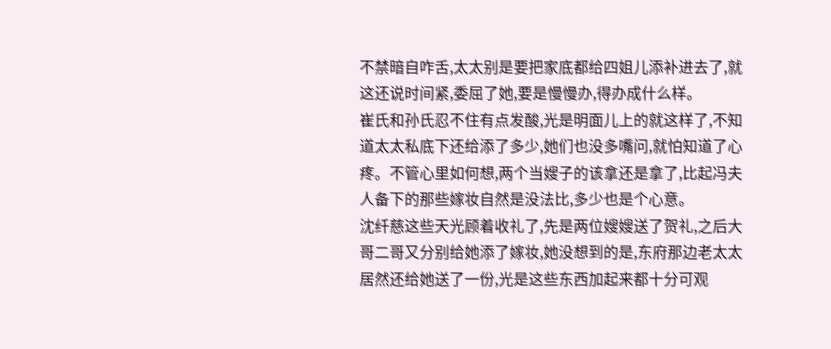不禁暗自咋舌,太太别是要把家底都给四姐儿添补进去了,就这还说时间紧,委屈了她,要是慢慢办,得办成什么样。
崔氏和孙氏忍不住有点发酸,光是明面儿上的就这样了,不知道太太私底下还给添了多少,她们也没多嘴问,就怕知道了心疼。不管心里如何想,两个当嫂子的该拿还是拿了,比起冯夫人备下的那些嫁妆自然是没法比,多少也是个心意。
沈纤慈这些天光顾着收礼了,先是两位嫂嫂送了贺礼,之后大哥二哥又分别给她添了嫁妆,她没想到的是,东府那边老太太居然还给她送了一份,光是这些东西加起来都十分可观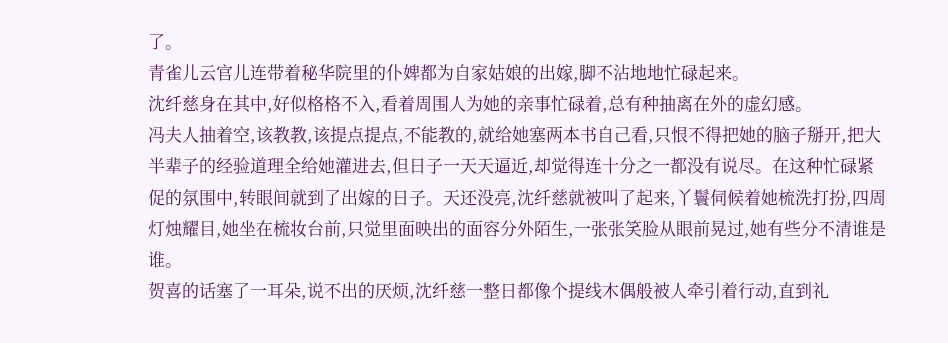了。
青雀儿云官儿连带着秘华院里的仆婢都为自家姑娘的出嫁,脚不沾地地忙碌起来。
沈纤慈身在其中,好似格格不入,看着周围人为她的亲事忙碌着,总有种抽离在外的虚幻感。
冯夫人抽着空,该教教,该提点提点,不能教的,就给她塞两本书自己看,只恨不得把她的脑子掰开,把大半辈子的经验道理全给她灌进去,但日子一天天逼近,却觉得连十分之一都没有说尽。在这种忙碌紧促的氛围中,转眼间就到了出嫁的日子。天还没亮,沈纤慈就被叫了起来,丫鬟伺候着她梳洗打扮,四周灯烛耀目,她坐在梳妆台前,只觉里面映出的面容分外陌生,一张张笑脸从眼前晃过,她有些分不清谁是谁。
贺喜的话塞了一耳朵,说不出的厌烦,沈纤慈一整日都像个提线木偶般被人牵引着行动,直到礼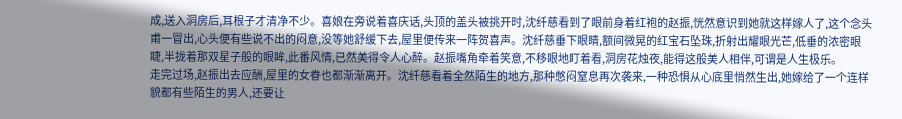成,送入洞房后,耳根子才清净不少。喜娘在旁说着喜庆话,头顶的盖头被挑开时,沈纤慈看到了眼前身着红袍的赵振,恍然意识到她就这样嫁人了,这个念头甫一冒出,心头便有些说不出的闷意,没等她舒缓下去,屋里便传来一阵贺喜声。沈纤慈垂下眼睛,额间微晃的红宝石坠珠,折射出耀眼光芒,低垂的浓密眼睫,半拢着那双星子般的眼眸,此番风情,已然美得令人心醉。赵振嘴角牵着笑意,不移眼地盯着看,洞房花烛夜,能得这般美人相伴,可谓是人生极乐。
走完过场,赵振出去应酬,屋里的女眷也都渐渐离开。沈纤慈看着全然陌生的地方,那种憋闷窒息再次袭来,一种恐惧从心底里悄然生出,她嫁给了一个连样貌都有些陌生的男人,还要让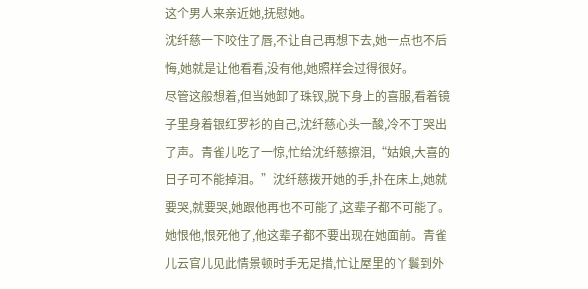这个男人来亲近她,抚慰她。
沈纤慈一下咬住了唇,不让自己再想下去,她一点也不后悔,她就是让他看看,没有他,她照样会过得很好。
尽管这般想着,但当她卸了珠钗,脱下身上的喜服,看着镜子里身着银红罗衫的自己,沈纤慈心头一酸,冷不丁哭出了声。青雀儿吃了一惊,忙给沈纤慈擦泪,“姑娘,大喜的日子可不能掉泪。”沈纤慈拨开她的手,扑在床上,她就要哭,就要哭,她跟他再也不可能了,这辈子都不可能了。她恨他,恨死他了,他这辈子都不要出现在她面前。青雀儿云官儿见此情景顿时手无足措,忙让屋里的丫鬟到外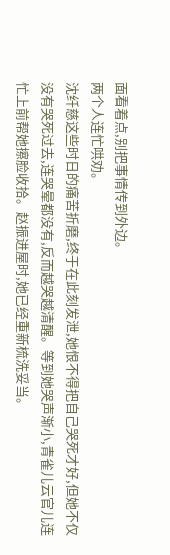面看着点,别把事情传到外边。
两个人连忙哄劝。
沈纤慈这些时日的痛苦折磨,终于在此刻发泄,她恨不得把自己哭死才好,但她不仅没有哭死过去,连哭晕都没有,反而越哭越清醒。等到她哭声渐小,青雀儿云官儿连忙上前帮她擦脸收拾。赵振进屋时,她已经重新梳洗妥当。